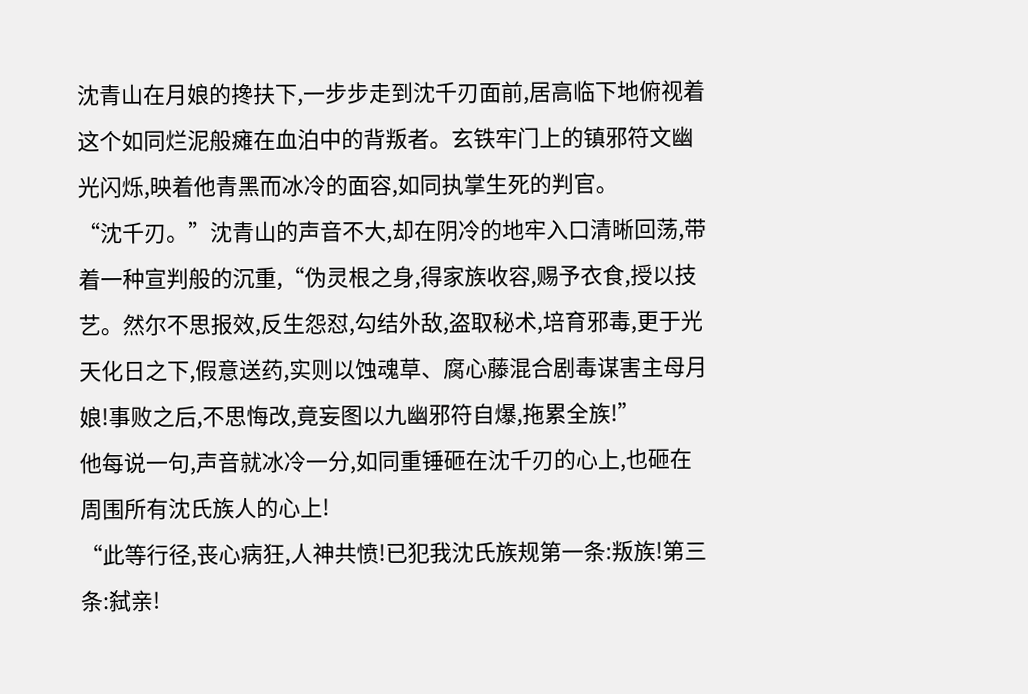沈青山在月娘的搀扶下,一步步走到沈千刃面前,居高临下地俯视着这个如同烂泥般瘫在血泊中的背叛者。玄铁牢门上的镇邪符文幽光闪烁,映着他青黑而冰冷的面容,如同执掌生死的判官。
“沈千刃。”沈青山的声音不大,却在阴冷的地牢入口清晰回荡,带着一种宣判般的沉重,“伪灵根之身,得家族收容,赐予衣食,授以技艺。然尔不思报效,反生怨怼,勾结外敌,盗取秘术,培育邪毒,更于光天化日之下,假意送药,实则以蚀魂草、腐心藤混合剧毒谋害主母月娘!事败之后,不思悔改,竟妄图以九幽邪符自爆,拖累全族!”
他每说一句,声音就冰冷一分,如同重锤砸在沈千刃的心上,也砸在周围所有沈氏族人的心上!
“此等行径,丧心病狂,人神共愤!已犯我沈氏族规第一条:叛族!第三条:弑亲!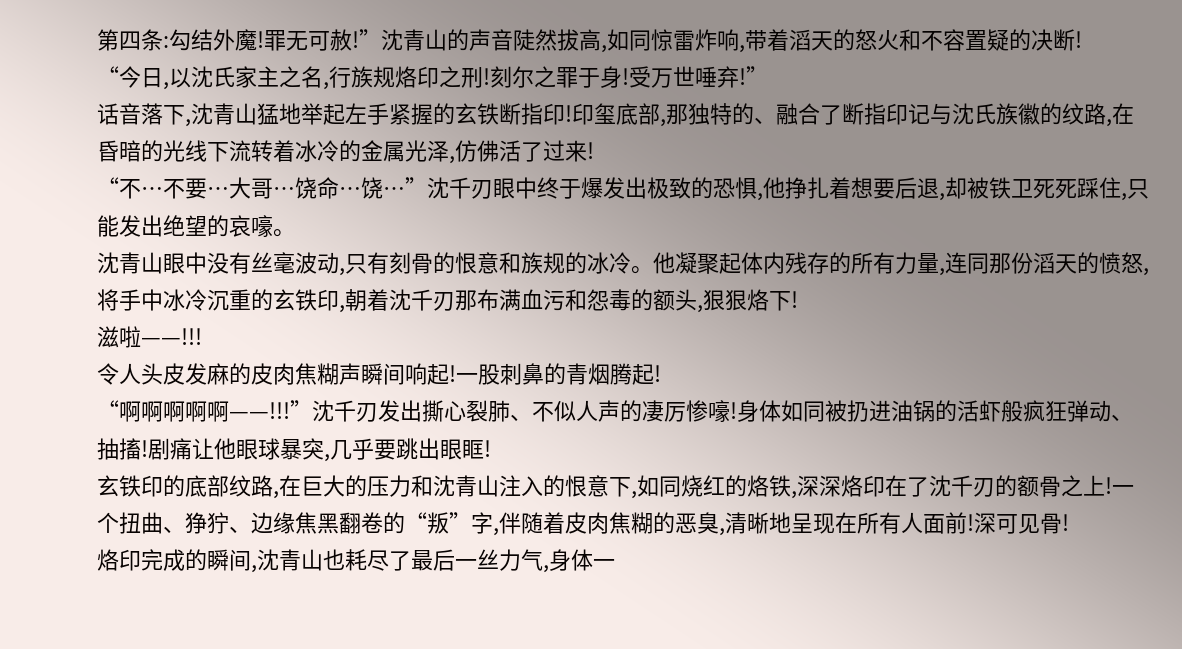第四条:勾结外魔!罪无可赦!”沈青山的声音陡然拔高,如同惊雷炸响,带着滔天的怒火和不容置疑的决断!
“今日,以沈氏家主之名,行族规烙印之刑!刻尔之罪于身!受万世唾弃!”
话音落下,沈青山猛地举起左手紧握的玄铁断指印!印玺底部,那独特的、融合了断指印记与沈氏族徽的纹路,在昏暗的光线下流转着冰冷的金属光泽,仿佛活了过来!
“不…不要…大哥…饶命…饶…”沈千刃眼中终于爆发出极致的恐惧,他挣扎着想要后退,却被铁卫死死踩住,只能发出绝望的哀嚎。
沈青山眼中没有丝毫波动,只有刻骨的恨意和族规的冰冷。他凝聚起体内残存的所有力量,连同那份滔天的愤怒,将手中冰冷沉重的玄铁印,朝着沈千刃那布满血污和怨毒的额头,狠狠烙下!
滋啦——!!!
令人头皮发麻的皮肉焦糊声瞬间响起!一股刺鼻的青烟腾起!
“啊啊啊啊啊——!!!”沈千刃发出撕心裂肺、不似人声的凄厉惨嚎!身体如同被扔进油锅的活虾般疯狂弹动、抽搐!剧痛让他眼球暴突,几乎要跳出眼眶!
玄铁印的底部纹路,在巨大的压力和沈青山注入的恨意下,如同烧红的烙铁,深深烙印在了沈千刃的额骨之上!一个扭曲、狰狞、边缘焦黑翻卷的“叛”字,伴随着皮肉焦糊的恶臭,清晰地呈现在所有人面前!深可见骨!
烙印完成的瞬间,沈青山也耗尽了最后一丝力气,身体一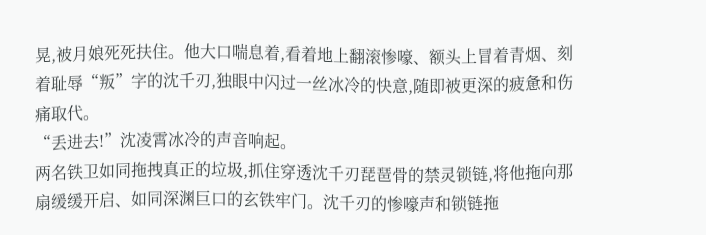晃,被月娘死死扶住。他大口喘息着,看着地上翻滚惨嚎、额头上冒着青烟、刻着耻辱“叛”字的沈千刃,独眼中闪过一丝冰冷的快意,随即被更深的疲惫和伤痛取代。
“丢进去!”沈凌霄冰冷的声音响起。
两名铁卫如同拖拽真正的垃圾,抓住穿透沈千刃琵琶骨的禁灵锁链,将他拖向那扇缓缓开启、如同深渊巨口的玄铁牢门。沈千刃的惨嚎声和锁链拖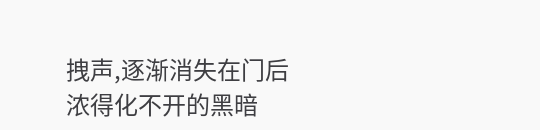拽声,逐渐消失在门后浓得化不开的黑暗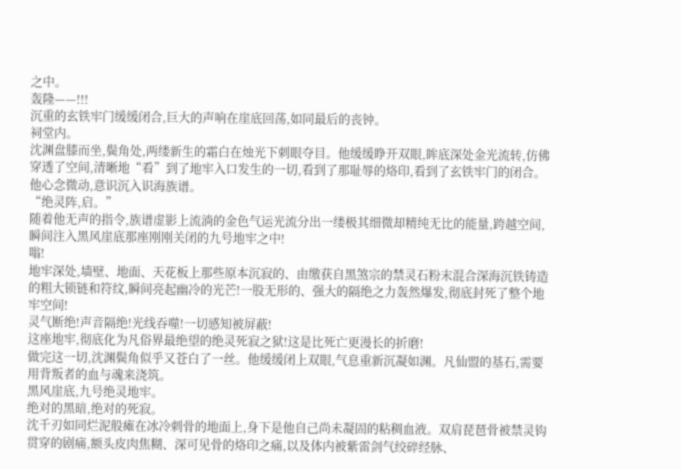之中。
轰隆——!!!
沉重的玄铁牢门缓缓闭合,巨大的声响在崖底回荡,如同最后的丧钟。
祠堂内。
沈渊盘膝而坐,鬓角处,两缕新生的霜白在烛光下刺眼夺目。他缓缓睁开双眼,眸底深处金光流转,仿佛穿透了空间,清晰地“看”到了地牢入口发生的一切,看到了那耻辱的烙印,看到了玄铁牢门的闭合。
他心念微动,意识沉入识海族谱。
“绝灵阵,启。”
随着他无声的指令,族谱虚影上流淌的金色气运光流分出一缕极其细微却精纯无比的能量,跨越空间,瞬间注入黑风崖底那座刚刚关闭的九号地牢之中!
嗡!
地牢深处,墙壁、地面、天花板上那些原本沉寂的、由缴获自黑煞宗的禁灵石粉末混合深海沉铁铸造的粗大锁链和符纹,瞬间亮起幽冷的光芒!一股无形的、强大的隔绝之力轰然爆发,彻底封死了整个地牢空间!
灵气断绝!声音隔绝!光线吞噬!一切感知被屏蔽!
这座地牢,彻底化为凡俗界最绝望的绝灵死寂之狱!这是比死亡更漫长的折磨!
做完这一切,沈渊鬓角似乎又苍白了一丝。他缓缓闭上双眼,气息重新沉凝如渊。凡仙盟的基石,需要用背叛者的血与魂来浇筑。
黑风崖底,九号绝灵地牢。
绝对的黑暗,绝对的死寂。
沈千刃如同烂泥般瘫在冰冷刺骨的地面上,身下是他自己尚未凝固的粘稠血液。双肩琵琶骨被禁灵钩贯穿的剧痛,额头皮肉焦糊、深可见骨的烙印之痛,以及体内被紫雷剑气绞碎经脉、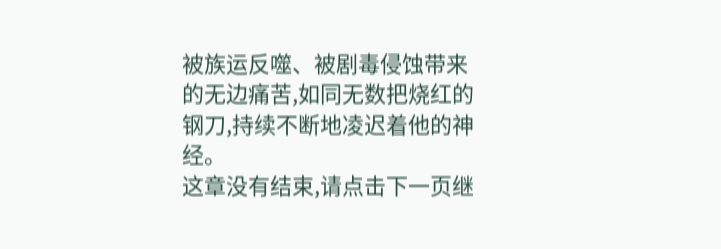被族运反噬、被剧毒侵蚀带来的无边痛苦,如同无数把烧红的钢刀,持续不断地凌迟着他的神经。
这章没有结束,请点击下一页继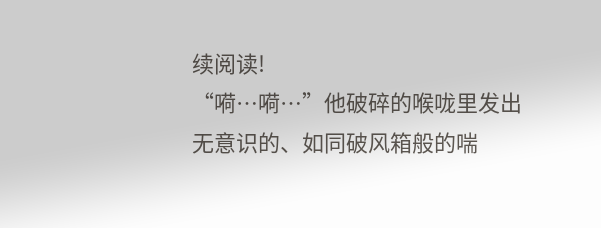续阅读!
“嗬…嗬…”他破碎的喉咙里发出无意识的、如同破风箱般的喘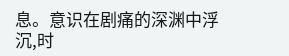息。意识在剧痛的深渊中浮沉,时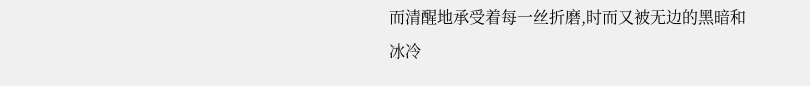而清醒地承受着每一丝折磨,时而又被无边的黑暗和冰冷